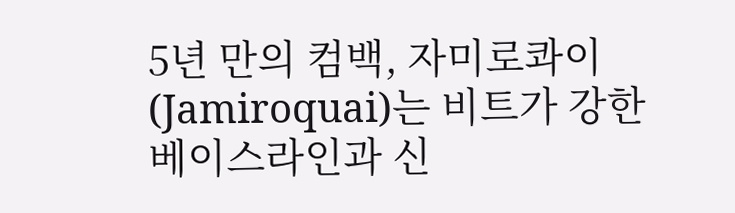5년 만의 컴백, 자미로콰이(Jamiroquai)는 비트가 강한 베이스라인과 신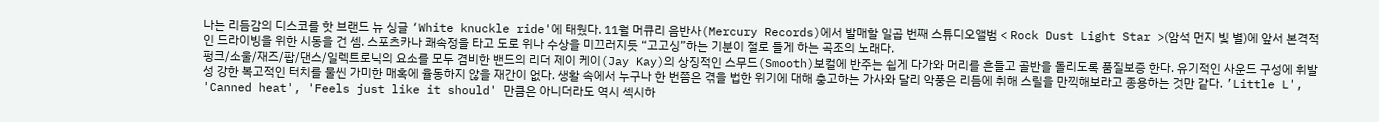나는 리듬감의 디스코를 핫 브랜드 뉴 싱글 ‘White knuckle ride'에 태웠다. 11월 머큐리 음반사(Mercury Records)에서 발매할 일곱 번째 스튜디오앨범 < Rock Dust Light Star >(암석 먼지 빛 별)에 앞서 본격적인 드라이빙을 위한 시동을 건 셈. 스포츠카나 쾌속정을 타고 도로 위나 수상을 미끄러지듯 “고고싱”하는 기분이 절로 들게 하는 곡조의 노래다.
펑크/소울/재즈/팝/댄스/일렉트로닉의 요소를 모두 겸비한 밴드의 리더 제이 케이(Jay Kay)의 상징적인 스무드(Smooth)보컬에 반주는 쉽게 다가와 머리를 흔들고 골반을 돌리도록 품질보증 한다. 유기적인 사운드 구성에 휘발성 강한 복고적인 터치를 물씬 가미한 매혹에 율동하지 않을 재간이 없다. 생활 속에서 누구나 한 번쯤은 겪을 법한 위기에 대해 충고하는 가사와 달리 악풍은 리듬에 취해 스릴을 만끽해보라고 종용하는 것만 같다. ’Little L', 'Canned heat', 'Feels just like it should' 만큼은 아니더라도 역시 섹시하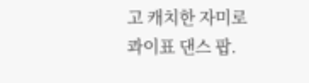고 캐치한 자미로콰이표 댄스 팝.